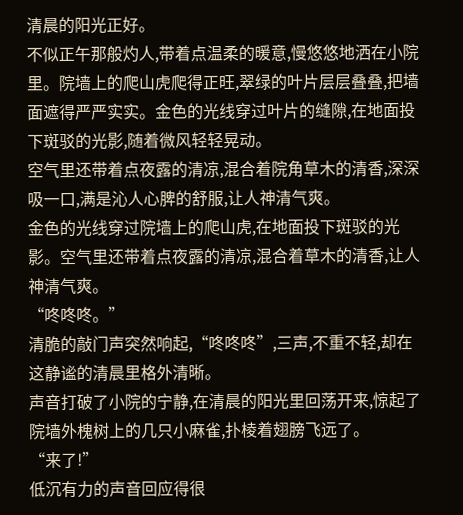清晨的阳光正好。
不似正午那般灼人,带着点温柔的暖意,慢悠悠地洒在小院里。院墙上的爬山虎爬得正旺,翠绿的叶片层层叠叠,把墙面遮得严严实实。金色的光线穿过叶片的缝隙,在地面投下斑驳的光影,随着微风轻轻晃动。
空气里还带着点夜露的清凉,混合着院角草木的清香,深深吸一口,满是沁人心脾的舒服,让人神清气爽。
金色的光线穿过院墙上的爬山虎,在地面投下斑驳的光影。空气里还带着点夜露的清凉,混合着草木的清香,让人神清气爽。
“咚咚咚。”
清脆的敲门声突然响起,“咚咚咚”,三声,不重不轻,却在这静谧的清晨里格外清晰。
声音打破了小院的宁静,在清晨的阳光里回荡开来,惊起了院墙外槐树上的几只小麻雀,扑棱着翅膀飞远了。
“来了!”
低沉有力的声音回应得很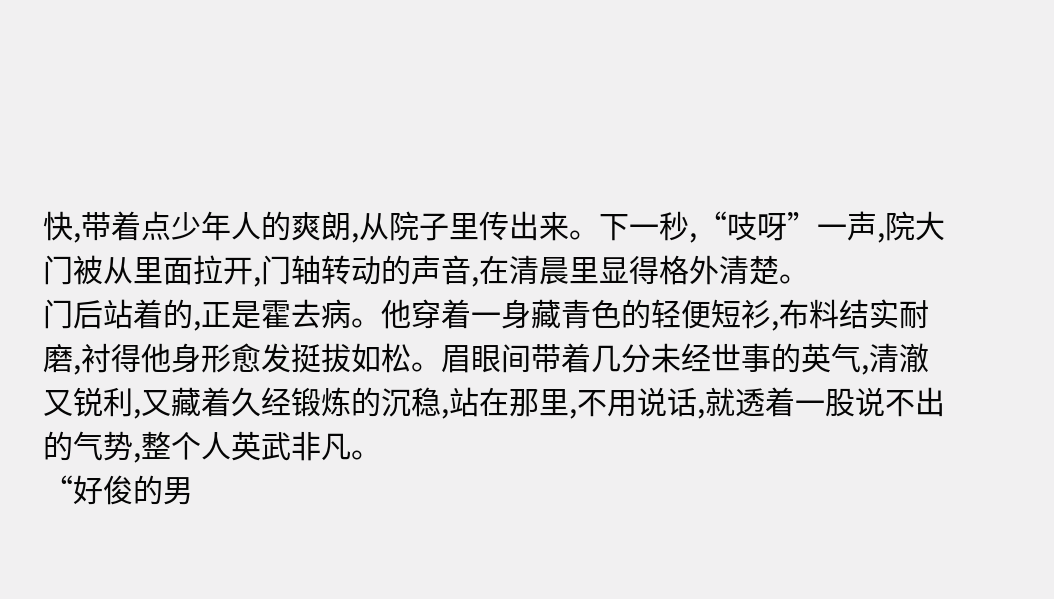快,带着点少年人的爽朗,从院子里传出来。下一秒,“吱呀”一声,院大门被从里面拉开,门轴转动的声音,在清晨里显得格外清楚。
门后站着的,正是霍去病。他穿着一身藏青色的轻便短衫,布料结实耐磨,衬得他身形愈发挺拔如松。眉眼间带着几分未经世事的英气,清澈又锐利,又藏着久经锻炼的沉稳,站在那里,不用说话,就透着一股说不出的气势,整个人英武非凡。
“好俊的男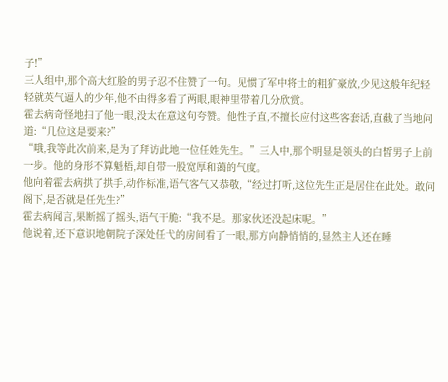子!”
三人组中,那个高大红脸的男子忍不住赞了一句。见惯了军中将士的粗犷豪放,少见这般年纪轻轻就英气逼人的少年,他不由得多看了两眼,眼神里带着几分欣赏。
霍去病奇怪地扫了他一眼,没太在意这句夸赞。他性子直,不擅长应付这些客套话,直截了当地问道:“几位这是要来?”
“哦,我等此次前来,是为了拜访此地一位任姓先生。”三人中,那个明显是领头的白皙男子上前一步。他的身形不算魁梧,却自带一股宽厚和蔼的气度。
他向着霍去病拱了拱手,动作标准,语气客气又恭敬,“经过打听,这位先生正是居住在此处。敢问阁下,是否就是任先生?”
霍去病闻言,果断摇了摇头,语气干脆:“我不是。那家伙还没起床呢。”
他说着,还下意识地朝院子深处任弋的房间看了一眼,那方向静悄悄的,显然主人还在睡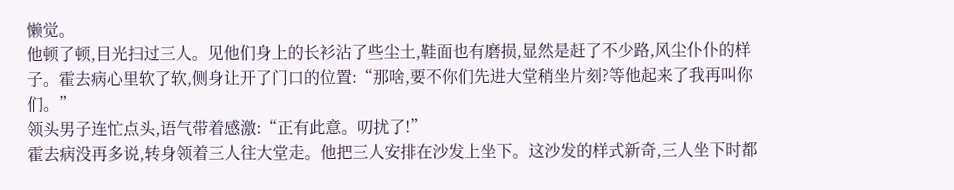懒觉。
他顿了顿,目光扫过三人。见他们身上的长衫沾了些尘土,鞋面也有磨损,显然是赶了不少路,风尘仆仆的样子。霍去病心里软了软,侧身让开了门口的位置:“那啥,要不你们先进大堂稍坐片刻?等他起来了我再叫你们。”
领头男子连忙点头,语气带着感激:“正有此意。叨扰了!”
霍去病没再多说,转身领着三人往大堂走。他把三人安排在沙发上坐下。这沙发的样式新奇,三人坐下时都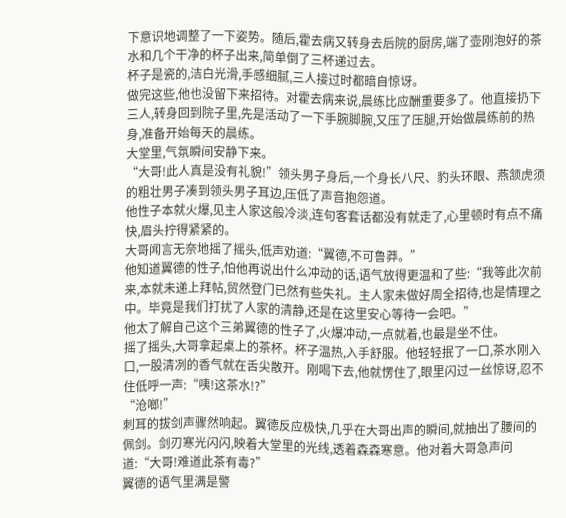下意识地调整了一下姿势。随后,霍去病又转身去后院的厨房,端了壶刚泡好的茶水和几个干净的杯子出来,简单倒了三杯递过去。
杯子是瓷的,洁白光滑,手感细腻,三人接过时都暗自惊讶。
做完这些,他也没留下来招待。对霍去病来说,晨练比应酬重要多了。他直接扔下三人,转身回到院子里,先是活动了一下手腕脚腕,又压了压腿,开始做晨练前的热身,准备开始每天的晨练。
大堂里,气氛瞬间安静下来。
“大哥!此人真是没有礼貌!”领头男子身后,一个身长八尺、豹头环眼、燕颔虎须的粗壮男子凑到领头男子耳边,压低了声音抱怨道。
他性子本就火爆,见主人家这般冷淡,连句客套话都没有就走了,心里顿时有点不痛快,眉头拧得紧紧的。
大哥闻言无奈地摇了摇头,低声劝道:“翼德,不可鲁莽。”
他知道翼德的性子,怕他再说出什么冲动的话,语气放得更温和了些:“我等此次前来,本就未递上拜帖,贸然登门已然有些失礼。主人家未做好周全招待,也是情理之中。毕竟是我们打扰了人家的清静,还是在这里安心等待一会吧。”
他太了解自己这个三弟翼德的性子了,火爆冲动,一点就着,也最是坐不住。
摇了摇头,大哥拿起桌上的茶杯。杯子温热,入手舒服。他轻轻抿了一口,茶水刚入口,一股清冽的香气就在舌尖散开。刚喝下去,他就愣住了,眼里闪过一丝惊讶,忍不住低呼一声:“咦!这茶水!?”
“沧啷!”
刺耳的拔剑声骤然响起。翼德反应极快,几乎在大哥出声的瞬间,就抽出了腰间的佩剑。剑刃寒光闪闪,映着大堂里的光线,透着森森寒意。他对着大哥急声问道:“大哥!难道此茶有毒?”
翼德的语气里满是警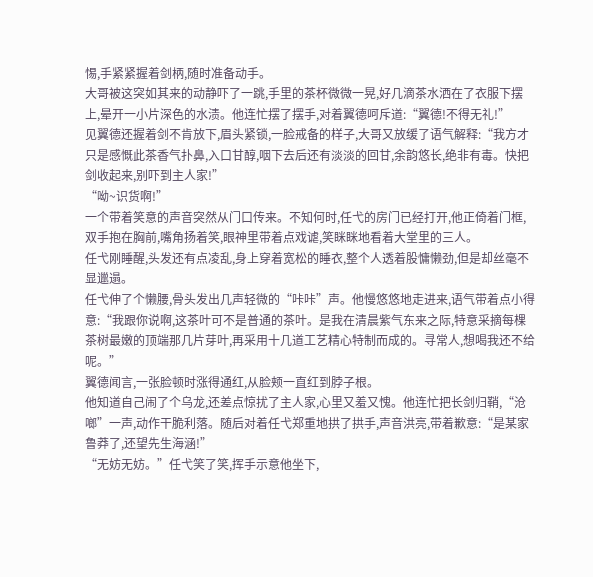惕,手紧紧握着剑柄,随时准备动手。
大哥被这突如其来的动静吓了一跳,手里的茶杯微微一晃,好几滴茶水洒在了衣服下摆上,晕开一小片深色的水渍。他连忙摆了摆手,对着翼德呵斥道:“翼德!不得无礼!”
见翼德还握着剑不肯放下,眉头紧锁,一脸戒备的样子,大哥又放缓了语气解释:“我方才只是感慨此茶香气扑鼻,入口甘醇,咽下去后还有淡淡的回甘,余韵悠长,绝非有毒。快把剑收起来,别吓到主人家!”
“呦~识货啊!”
一个带着笑意的声音突然从门口传来。不知何时,任弋的房门已经打开,他正倚着门框,双手抱在胸前,嘴角扬着笑,眼神里带着点戏谑,笑眯眯地看着大堂里的三人。
任弋刚睡醒,头发还有点凌乱,身上穿着宽松的睡衣,整个人透着股慵懒劲,但是却丝毫不显邋遢。
任弋伸了个懒腰,骨头发出几声轻微的“咔咔”声。他慢悠悠地走进来,语气带着点小得意:“我跟你说啊,这茶叶可不是普通的茶叶。是我在清晨紫气东来之际,特意采摘每棵茶树最嫩的顶端那几片芽叶,再采用十几道工艺精心特制而成的。寻常人,想喝我还不给呢。”
翼德闻言,一张脸顿时涨得通红,从脸颊一直红到脖子根。
他知道自己闹了个乌龙,还差点惊扰了主人家,心里又羞又愧。他连忙把长剑归鞘,“沧啷”一声,动作干脆利落。随后对着任弋郑重地拱了拱手,声音洪亮,带着歉意:“是某家鲁莽了,还望先生海涵!”
“无妨无妨。”任弋笑了笑,挥手示意他坐下,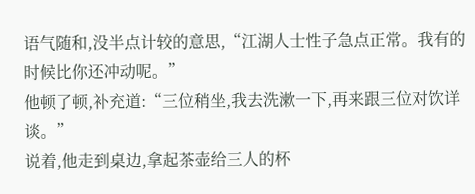语气随和,没半点计较的意思,“江湖人士性子急点正常。我有的时候比你还冲动呢。”
他顿了顿,补充道:“三位稍坐,我去洗漱一下,再来跟三位对饮详谈。”
说着,他走到桌边,拿起茶壶给三人的杯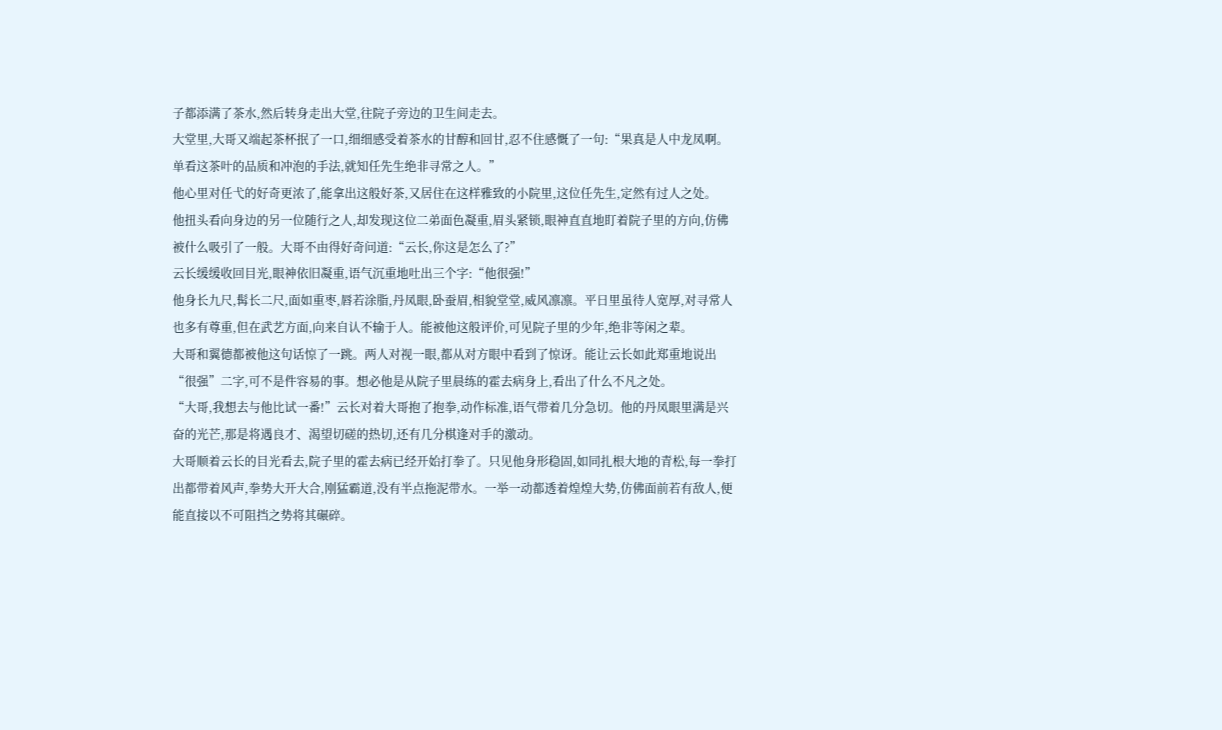子都添满了茶水,然后转身走出大堂,往院子旁边的卫生间走去。
大堂里,大哥又端起茶杯抿了一口,细细感受着茶水的甘醇和回甘,忍不住感慨了一句:“果真是人中龙凤啊。单看这茶叶的品质和冲泡的手法,就知任先生绝非寻常之人。”
他心里对任弋的好奇更浓了,能拿出这般好茶,又居住在这样雅致的小院里,这位任先生,定然有过人之处。
他扭头看向身边的另一位随行之人,却发现这位二弟面色凝重,眉头紧锁,眼神直直地盯着院子里的方向,仿佛被什么吸引了一般。大哥不由得好奇问道:“云长,你这是怎么了?”
云长缓缓收回目光,眼神依旧凝重,语气沉重地吐出三个字:“他很强!”
他身长九尺,髯长二尺,面如重枣,唇若涂脂,丹凤眼,卧蚕眉,相貌堂堂,威风凛凛。平日里虽待人宽厚,对寻常人也多有尊重,但在武艺方面,向来自认不输于人。能被他这般评价,可见院子里的少年,绝非等闲之辈。
大哥和翼德都被他这句话惊了一跳。两人对视一眼,都从对方眼中看到了惊讶。能让云长如此郑重地说出“很强”二字,可不是件容易的事。想必他是从院子里晨练的霍去病身上,看出了什么不凡之处。
“大哥,我想去与他比试一番!”云长对着大哥抱了抱拳,动作标准,语气带着几分急切。他的丹凤眼里满是兴奋的光芒,那是将遇良才、渴望切磋的热切,还有几分棋逢对手的激动。
大哥顺着云长的目光看去,院子里的霍去病已经开始打拳了。只见他身形稳固,如同扎根大地的青松,每一拳打出都带着风声,拳势大开大合,刚猛霸道,没有半点拖泥带水。一举一动都透着煌煌大势,仿佛面前若有敌人,便能直接以不可阻挡之势将其碾碎。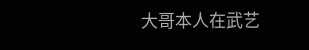大哥本人在武艺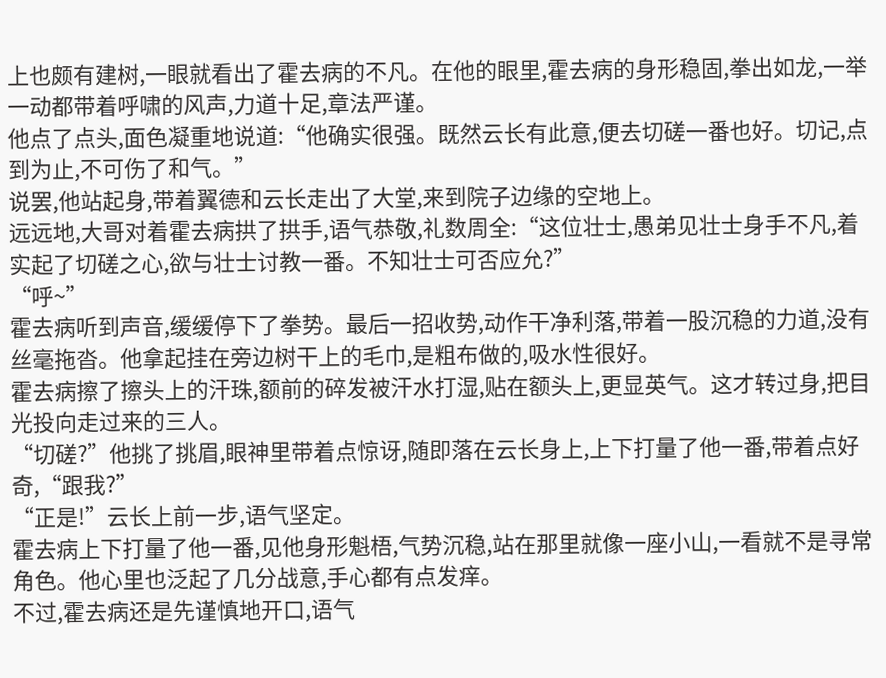上也颇有建树,一眼就看出了霍去病的不凡。在他的眼里,霍去病的身形稳固,拳出如龙,一举一动都带着呼啸的风声,力道十足,章法严谨。
他点了点头,面色凝重地说道:“他确实很强。既然云长有此意,便去切磋一番也好。切记,点到为止,不可伤了和气。”
说罢,他站起身,带着翼德和云长走出了大堂,来到院子边缘的空地上。
远远地,大哥对着霍去病拱了拱手,语气恭敬,礼数周全:“这位壮士,愚弟见壮士身手不凡,着实起了切磋之心,欲与壮士讨教一番。不知壮士可否应允?”
“呼~”
霍去病听到声音,缓缓停下了拳势。最后一招收势,动作干净利落,带着一股沉稳的力道,没有丝毫拖沓。他拿起挂在旁边树干上的毛巾,是粗布做的,吸水性很好。
霍去病擦了擦头上的汗珠,额前的碎发被汗水打湿,贴在额头上,更显英气。这才转过身,把目光投向走过来的三人。
“切磋?”他挑了挑眉,眼神里带着点惊讶,随即落在云长身上,上下打量了他一番,带着点好奇,“跟我?”
“正是!”云长上前一步,语气坚定。
霍去病上下打量了他一番,见他身形魁梧,气势沉稳,站在那里就像一座小山,一看就不是寻常角色。他心里也泛起了几分战意,手心都有点发痒。
不过,霍去病还是先谨慎地开口,语气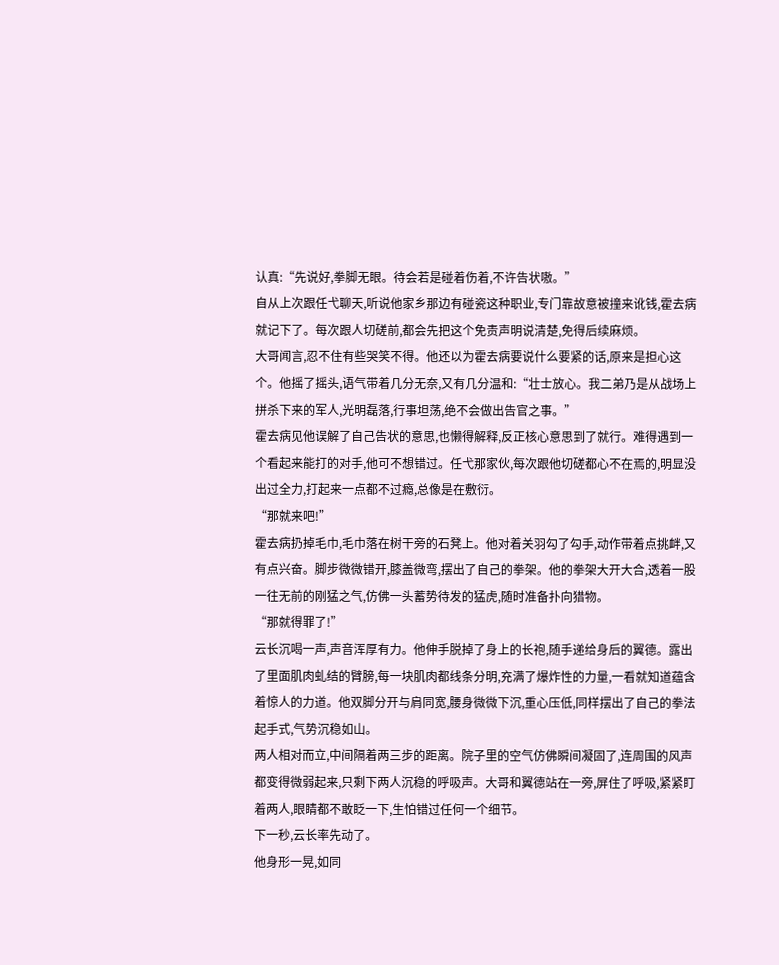认真:“先说好,拳脚无眼。待会若是碰着伤着,不许告状嗷。”
自从上次跟任弋聊天,听说他家乡那边有碰瓷这种职业,专门靠故意被撞来讹钱,霍去病就记下了。每次跟人切磋前,都会先把这个免责声明说清楚,免得后续麻烦。
大哥闻言,忍不住有些哭笑不得。他还以为霍去病要说什么要紧的话,原来是担心这个。他摇了摇头,语气带着几分无奈,又有几分温和:“壮士放心。我二弟乃是从战场上拼杀下来的军人,光明磊落,行事坦荡,绝不会做出告官之事。”
霍去病见他误解了自己告状的意思,也懒得解释,反正核心意思到了就行。难得遇到一个看起来能打的对手,他可不想错过。任弋那家伙,每次跟他切磋都心不在焉的,明显没出过全力,打起来一点都不过瘾,总像是在敷衍。
“那就来吧!”
霍去病扔掉毛巾,毛巾落在树干旁的石凳上。他对着关羽勾了勾手,动作带着点挑衅,又有点兴奋。脚步微微错开,膝盖微弯,摆出了自己的拳架。他的拳架大开大合,透着一股一往无前的刚猛之气,仿佛一头蓄势待发的猛虎,随时准备扑向猎物。
“那就得罪了!”
云长沉喝一声,声音浑厚有力。他伸手脱掉了身上的长袍,随手递给身后的翼德。露出了里面肌肉虬结的臂膀,每一块肌肉都线条分明,充满了爆炸性的力量,一看就知道蕴含着惊人的力道。他双脚分开与肩同宽,腰身微微下沉,重心压低,同样摆出了自己的拳法起手式,气势沉稳如山。
两人相对而立,中间隔着两三步的距离。院子里的空气仿佛瞬间凝固了,连周围的风声都变得微弱起来,只剩下两人沉稳的呼吸声。大哥和翼德站在一旁,屏住了呼吸,紧紧盯着两人,眼睛都不敢眨一下,生怕错过任何一个细节。
下一秒,云长率先动了。
他身形一晃,如同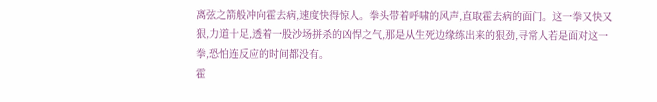离弦之箭般冲向霍去病,速度快得惊人。拳头带着呼啸的风声,直取霍去病的面门。这一拳又快又狠,力道十足,透着一股沙场拼杀的凶悍之气,那是从生死边缘练出来的狠劲,寻常人若是面对这一拳,恐怕连反应的时间都没有。
霍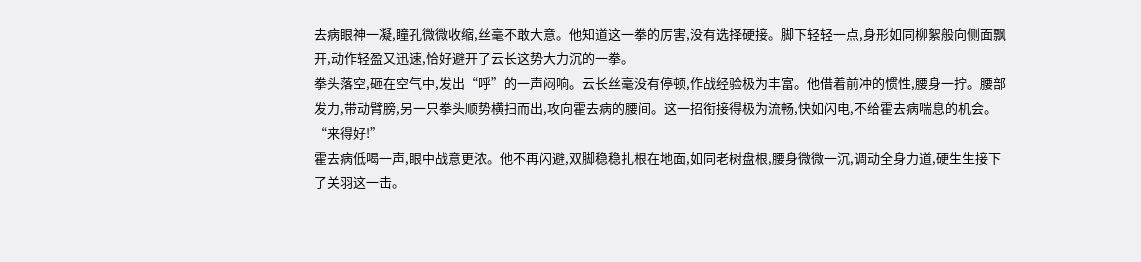去病眼神一凝,瞳孔微微收缩,丝毫不敢大意。他知道这一拳的厉害,没有选择硬接。脚下轻轻一点,身形如同柳絮般向侧面飘开,动作轻盈又迅速,恰好避开了云长这势大力沉的一拳。
拳头落空,砸在空气中,发出“呼”的一声闷响。云长丝毫没有停顿,作战经验极为丰富。他借着前冲的惯性,腰身一拧。腰部发力,带动臂膀,另一只拳头顺势横扫而出,攻向霍去病的腰间。这一招衔接得极为流畅,快如闪电,不给霍去病喘息的机会。
“来得好!”
霍去病低喝一声,眼中战意更浓。他不再闪避,双脚稳稳扎根在地面,如同老树盘根,腰身微微一沉,调动全身力道,硬生生接下了关羽这一击。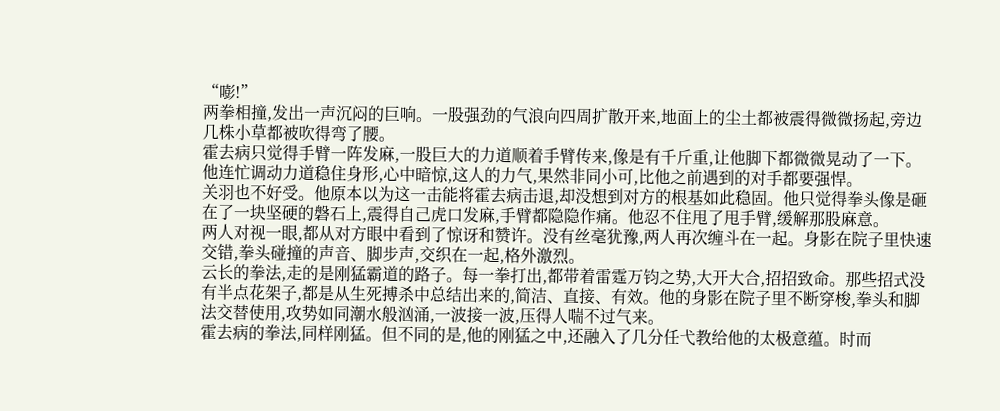“嘭!”
两拳相撞,发出一声沉闷的巨响。一股强劲的气浪向四周扩散开来,地面上的尘土都被震得微微扬起,旁边几株小草都被吹得弯了腰。
霍去病只觉得手臂一阵发麻,一股巨大的力道顺着手臂传来,像是有千斤重,让他脚下都微微晃动了一下。他连忙调动力道稳住身形,心中暗惊,这人的力气,果然非同小可,比他之前遇到的对手都要强悍。
关羽也不好受。他原本以为这一击能将霍去病击退,却没想到对方的根基如此稳固。他只觉得拳头像是砸在了一块坚硬的磐石上,震得自己虎口发麻,手臂都隐隐作痛。他忍不住甩了甩手臂,缓解那股麻意。
两人对视一眼,都从对方眼中看到了惊讶和赞许。没有丝毫犹豫,两人再次缠斗在一起。身影在院子里快速交错,拳头碰撞的声音、脚步声,交织在一起,格外激烈。
云长的拳法,走的是刚猛霸道的路子。每一拳打出,都带着雷霆万钧之势,大开大合,招招致命。那些招式没有半点花架子,都是从生死搏杀中总结出来的,简洁、直接、有效。他的身影在院子里不断穿梭,拳头和脚法交替使用,攻势如同潮水般汹涌,一波接一波,压得人喘不过气来。
霍去病的拳法,同样刚猛。但不同的是,他的刚猛之中,还融入了几分任弋教给他的太极意蕴。时而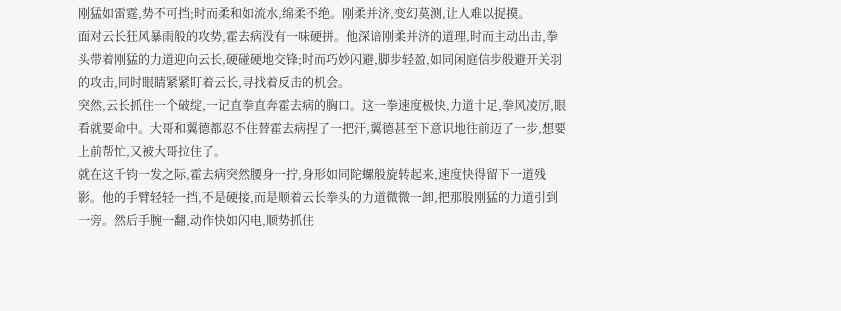刚猛如雷霆,势不可挡;时而柔和如流水,绵柔不绝。刚柔并济,变幻莫测,让人难以捉摸。
面对云长狂风暴雨般的攻势,霍去病没有一味硬拼。他深谙刚柔并济的道理,时而主动出击,拳头带着刚猛的力道迎向云长,硬碰硬地交锋;时而巧妙闪避,脚步轻盈,如同闲庭信步般避开关羽的攻击,同时眼睛紧紧盯着云长,寻找着反击的机会。
突然,云长抓住一个破绽,一记直拳直奔霍去病的胸口。这一拳速度极快,力道十足,拳风凌厉,眼看就要命中。大哥和翼德都忍不住替霍去病捏了一把汗,翼德甚至下意识地往前迈了一步,想要上前帮忙,又被大哥拉住了。
就在这千钧一发之际,霍去病突然腰身一拧,身形如同陀螺般旋转起来,速度快得留下一道残影。他的手臂轻轻一挡,不是硬接,而是顺着云长拳头的力道微微一卸,把那股刚猛的力道引到一旁。然后手腕一翻,动作快如闪电,顺势抓住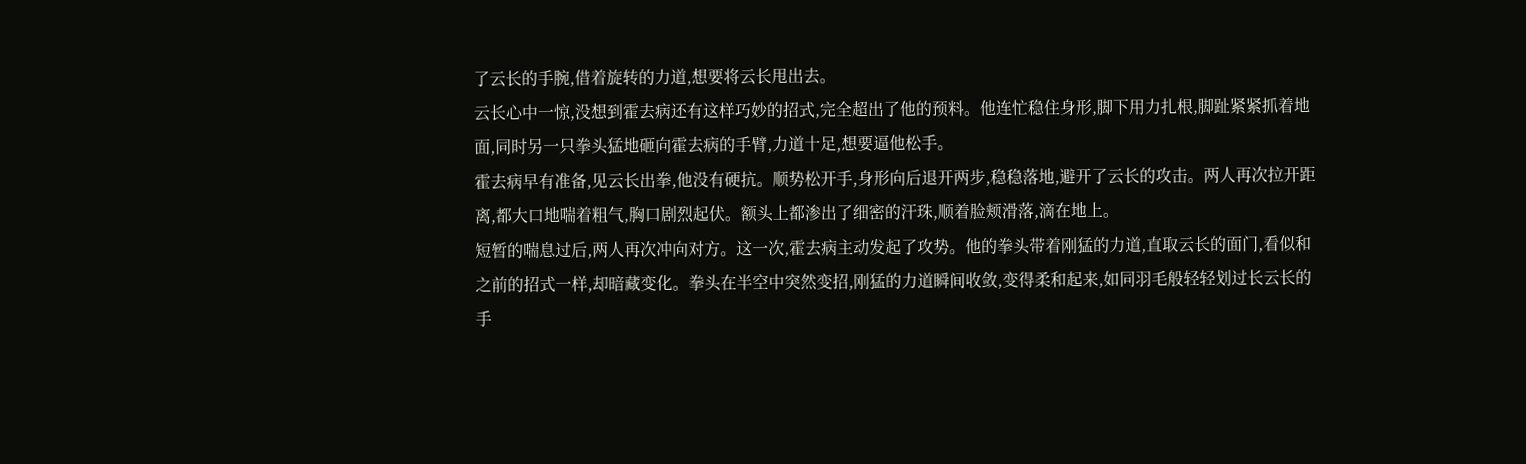了云长的手腕,借着旋转的力道,想要将云长甩出去。
云长心中一惊,没想到霍去病还有这样巧妙的招式,完全超出了他的预料。他连忙稳住身形,脚下用力扎根,脚趾紧紧抓着地面,同时另一只拳头猛地砸向霍去病的手臂,力道十足,想要逼他松手。
霍去病早有准备,见云长出拳,他没有硬抗。顺势松开手,身形向后退开两步,稳稳落地,避开了云长的攻击。两人再次拉开距离,都大口地喘着粗气,胸口剧烈起伏。额头上都渗出了细密的汗珠,顺着脸颊滑落,滴在地上。
短暂的喘息过后,两人再次冲向对方。这一次,霍去病主动发起了攻势。他的拳头带着刚猛的力道,直取云长的面门,看似和之前的招式一样,却暗藏变化。拳头在半空中突然变招,刚猛的力道瞬间收敛,变得柔和起来,如同羽毛般轻轻划过长云长的手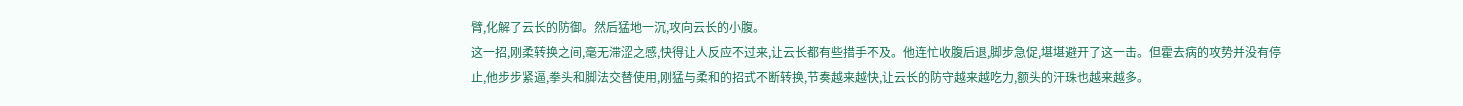臂,化解了云长的防御。然后猛地一沉,攻向云长的小腹。
这一招,刚柔转换之间,毫无滞涩之感,快得让人反应不过来,让云长都有些措手不及。他连忙收腹后退,脚步急促,堪堪避开了这一击。但霍去病的攻势并没有停止,他步步紧逼,拳头和脚法交替使用,刚猛与柔和的招式不断转换,节奏越来越快,让云长的防守越来越吃力,额头的汗珠也越来越多。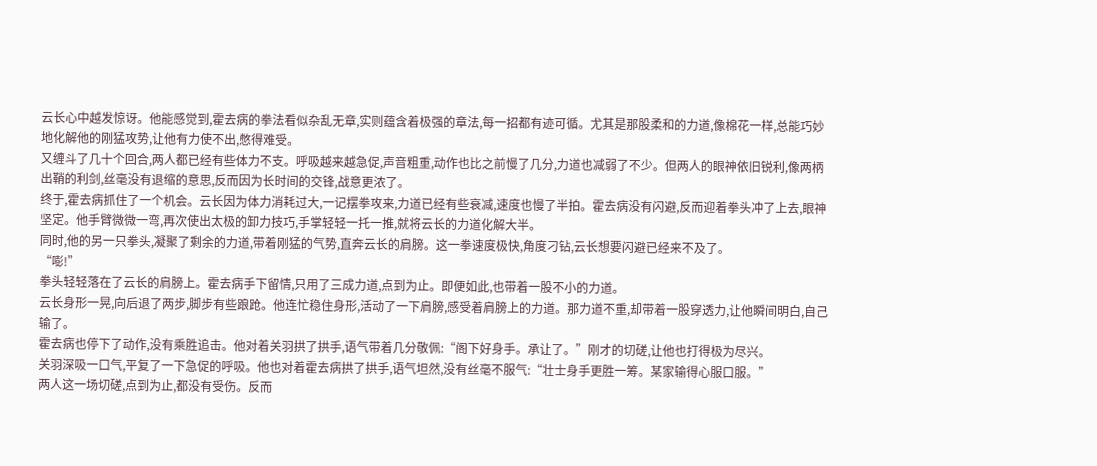云长心中越发惊讶。他能感觉到,霍去病的拳法看似杂乱无章,实则蕴含着极强的章法,每一招都有迹可循。尤其是那股柔和的力道,像棉花一样,总能巧妙地化解他的刚猛攻势,让他有力使不出,憋得难受。
又缠斗了几十个回合,两人都已经有些体力不支。呼吸越来越急促,声音粗重,动作也比之前慢了几分,力道也减弱了不少。但两人的眼神依旧锐利,像两柄出鞘的利剑,丝毫没有退缩的意思,反而因为长时间的交锋,战意更浓了。
终于,霍去病抓住了一个机会。云长因为体力消耗过大,一记摆拳攻来,力道已经有些衰减,速度也慢了半拍。霍去病没有闪避,反而迎着拳头冲了上去,眼神坚定。他手臂微微一弯,再次使出太极的卸力技巧,手掌轻轻一托一推,就将云长的力道化解大半。
同时,他的另一只拳头,凝聚了剩余的力道,带着刚猛的气势,直奔云长的肩膀。这一拳速度极快,角度刁钻,云长想要闪避已经来不及了。
“嘭!”
拳头轻轻落在了云长的肩膀上。霍去病手下留情,只用了三成力道,点到为止。即便如此,也带着一股不小的力道。
云长身形一晃,向后退了两步,脚步有些踉跄。他连忙稳住身形,活动了一下肩膀,感受着肩膀上的力道。那力道不重,却带着一股穿透力,让他瞬间明白,自己输了。
霍去病也停下了动作,没有乘胜追击。他对着关羽拱了拱手,语气带着几分敬佩:“阁下好身手。承让了。”刚才的切磋,让他也打得极为尽兴。
关羽深吸一口气,平复了一下急促的呼吸。他也对着霍去病拱了拱手,语气坦然,没有丝毫不服气:“壮士身手更胜一筹。某家输得心服口服。”
两人这一场切磋,点到为止,都没有受伤。反而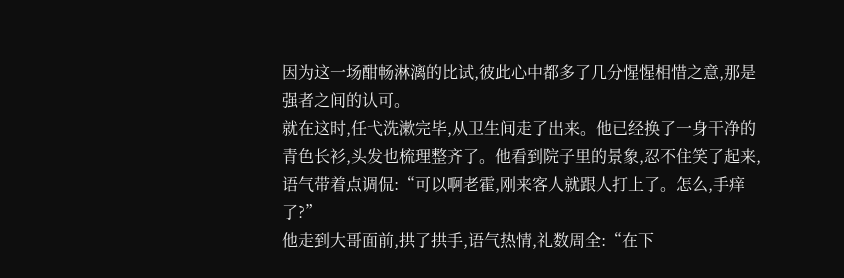因为这一场酣畅淋漓的比试,彼此心中都多了几分惺惺相惜之意,那是强者之间的认可。
就在这时,任弋洗漱完毕,从卫生间走了出来。他已经换了一身干净的青色长衫,头发也梳理整齐了。他看到院子里的景象,忍不住笑了起来,语气带着点调侃:“可以啊老霍,刚来客人就跟人打上了。怎么,手痒了?”
他走到大哥面前,拱了拱手,语气热情,礼数周全:“在下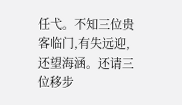任弋。不知三位贵客临门,有失远迎,还望海涵。还请三位移步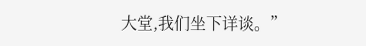大堂,我们坐下详谈。”